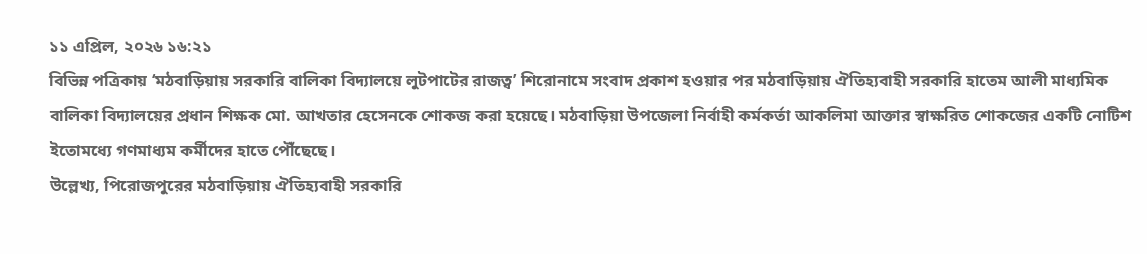১১ এপ্রিল, ২০২৬ ১৬:২১
বিভিন্ন পত্রিকায় ‘মঠবাড়িয়ায় সরকারি বালিকা বিদ্যালয়ে লুটপাটের রাজত্ব’ শিরোনামে সংবাদ প্রকাশ হওয়ার পর মঠবাড়িয়ায় ঐতিহ্যবাহী সরকারি হাতেম আলী মাধ্যমিক বালিকা বিদ্যালয়ের প্রধান শিক্ষক মো. আখতার হেসেনকে শোকজ করা হয়েছে। মঠবাড়িয়া উপজেলা নির্বাহী কর্মকর্তা আকলিমা আক্তার স্বাক্ষরিত শোকজের একটি নোটিশ ইতোমধ্যে গণমাধ্যম কর্মীদের হাতে পৌঁছেছে।
উল্লেখ্য, পিরোজপুরের মঠবাড়িয়ায় ঐতিহ্যবাহী সরকারি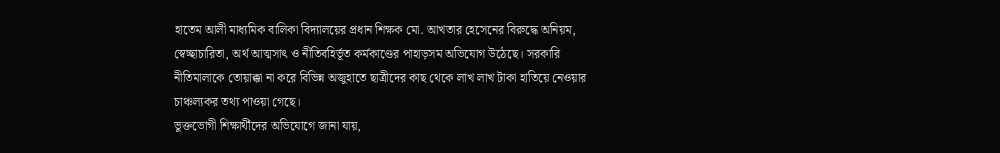হাতেম আলী মাধ্যমিক বালিকা বিদ্যালয়ের প্রধান শিক্ষক মো. আখতার হেসেনের বিরুদ্ধে অনিয়ম, স্বেচ্ছাচারিতা, অর্থ আত্মসাৎ ও নীতিবহির্ভূত কর্মকাণ্ডের পাহাড়সম অভিযোগ উঠেছে। সরকারি নীতিমালাকে তোয়াক্কা না করে বিভিন্ন অজুহাতে ছাত্রীদের কাছ থেকে লাখ লাখ টাকা হাতিয়ে নেওয়ার চাঞ্চল্যকর তথ্য পাওয়া গেছে।
ভুক্তভোগী শিক্ষার্থীদের অভিযোগে জানা যায়,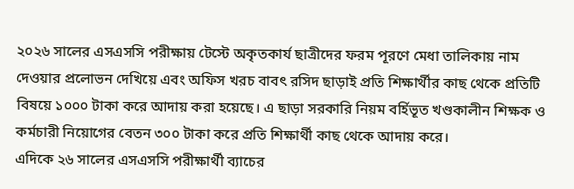২০২৬ সালের এসএসসি পরীক্ষায় টেস্টে অকৃতকার্য ছাত্রীদের ফরম পূরণে মেধা তালিকায় নাম দেওয়ার প্রলোভন দেখিয়ে এবং অফিস খরচ বাবৎ রসিদ ছাড়াই প্রতি শিক্ষার্থীর কাছ থেকে প্রতিটি বিষয়ে ১০০০ টাকা করে আদায় করা হয়েছে। এ ছাড়া সরকারি নিয়ম বর্হিভূত খণ্ডকালীন শিক্ষক ও কর্মচারী নিয়োগের বেতন ৩০০ টাকা করে প্রতি শিক্ষার্থী কাছ থেকে আদায় করে।
এদিকে ২৬ সালের এসএসসি পরীক্ষার্থী ব্যাচের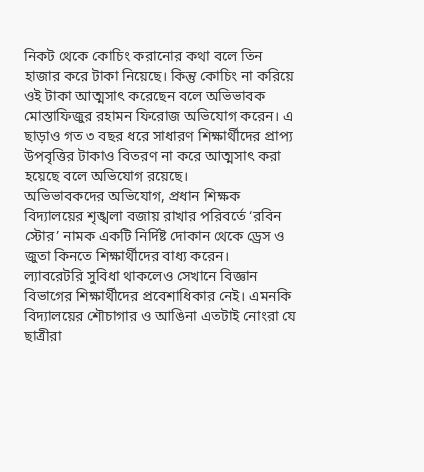নিকট থেকে কোচিং করানোর কথা বলে তিন হাজার করে টাকা নিয়েছে। কিন্তু কোচিং না করিয়ে ওই টাকা আত্মসাৎ করেছেন বলে অভিভাবক মোস্তাফিজুর রহামন ফিরোজ অভিযোগ করেন। এ ছাড়াও গত ৩ বছর ধরে সাধারণ শিক্ষার্থীদের প্রাপ্য উপবৃত্তির টাকাও বিতরণ না করে আত্মসাৎ করা হয়েছে বলে অভিযোগ রয়েছে।
অভিভাবকদের অভিযোগ, প্রধান শিক্ষক বিদ্যালয়ের শৃঙ্খলা বজায় রাখার পরিবর্তে ‘রবিন স্টোর’ নামক একটি নির্দিষ্ট দোকান থেকে ড্রেস ও জুতা কিনতে শিক্ষার্থীদের বাধ্য করেন।
ল্যাবরেটরি সুবিধা থাকলেও সেখানে বিজ্ঞান বিভাগের শিক্ষার্থীদের প্রবেশাধিকার নেই। এমনকি বিদ্যালয়ের শৌচাগার ও আঙিনা এতটাই নোংরা যে ছাত্রীরা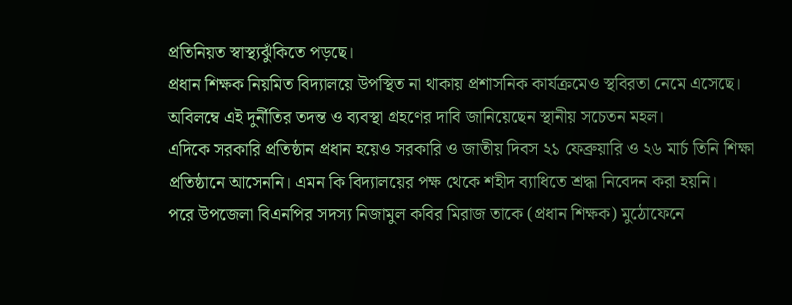প্রতিনিয়ত স্বাস্থ্যঝুঁকিতে পড়ছে।
প্রধান শিক্ষক নিয়মিত বিদ্যালয়ে উপস্থিত না থাকায় প্রশাসনিক কার্যক্রমেও স্থবিরতা নেমে এসেছে। অবিলম্বে এই দুর্নীতির তদন্ত ও ব্যবস্থা গ্রহণের দাবি জানিয়েছেন স্থানীয় সচেতন মহল।
এদিকে সরকারি প্রতিষ্ঠান প্রধান হয়েও সরকারি ও জাতীয় দিবস ২১ ফেব্রুয়ারি ও ২৬ মার্চ তিনি শিক্ষা প্রতিষ্ঠানে আসেননি। এমন কি বিদ্যালয়ের পক্ষ থেকে শহীদ ব্যাধিতে শ্রদ্ধা নিবেদন করা হয়নি।
পরে উপজেলা বিএনপির সদস্য নিজামুল কবির মিরাজ তাকে (প্রধান শিক্ষক) মুঠোফেনে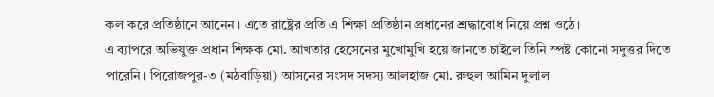কল করে প্রতিষ্ঠানে আনেন। এতে রাষ্ট্রের প্রতি এ শিক্ষা প্রতিষ্ঠান প্রধানের শ্রদ্ধাবোধ নিয়ে প্রশ্ন ওঠে।
এ ব্যাপরে অভিযুক্ত প্রধান শিক্ষক মো. আখতার হেসেনের মুখোমুখি হয়ে জানতে চাইলে তিনি স্পষ্ট কোনো সদুত্তর দিতে পারেনি। পিরোজপুর-৩ (মঠবাড়িয়া) আসনের সংসদ সদস্য আলহাজ মো. রুহুল আমিন দুলাল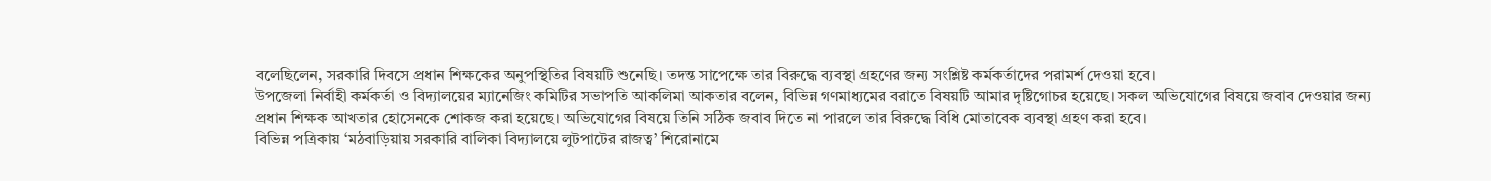বলেছিলেন, সরকারি দিবসে প্রধান শিক্ষকের অনুপস্থিতির বিষয়টি শুনেছি। তদন্ত সাপেক্ষে তার বিরুদ্ধে ব্যবস্থা গ্রহণের জন্য সংশ্লিষ্ট কর্মকর্তাদের পরামর্শ দেওয়া হবে।
উপজেলা নির্বাহী কর্মকর্তা ও বিদ্যালয়ের ম্যানেজিং কমিটির সভাপতি আকলিমা আকতার বলেন, বিভিন্ন গণমাধ্যমের বরাতে বিষয়টি আমার দৃষ্টিগোচর হয়েছে। সকল অভিযোগের বিষয়ে জবাব দেওয়ার জন্য প্রধান শিক্ষক আখতার হোসেনকে শোকজ করা হয়েছে। অভিযোগের বিষয়ে তিনি সঠিক জবাব দিতে না পারলে তার বিরুদ্ধে বিধি মোতাবেক ব্যবস্থা গ্রহণ করা হবে।
বিভিন্ন পত্রিকায় ‘মঠবাড়িয়ায় সরকারি বালিকা বিদ্যালয়ে লুটপাটের রাজত্ব’ শিরোনামে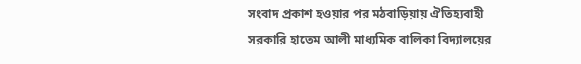সংবাদ প্রকাশ হওয়ার পর মঠবাড়িয়ায় ঐতিহ্যবাহী সরকারি হাতেম আলী মাধ্যমিক বালিকা বিদ্যালয়ের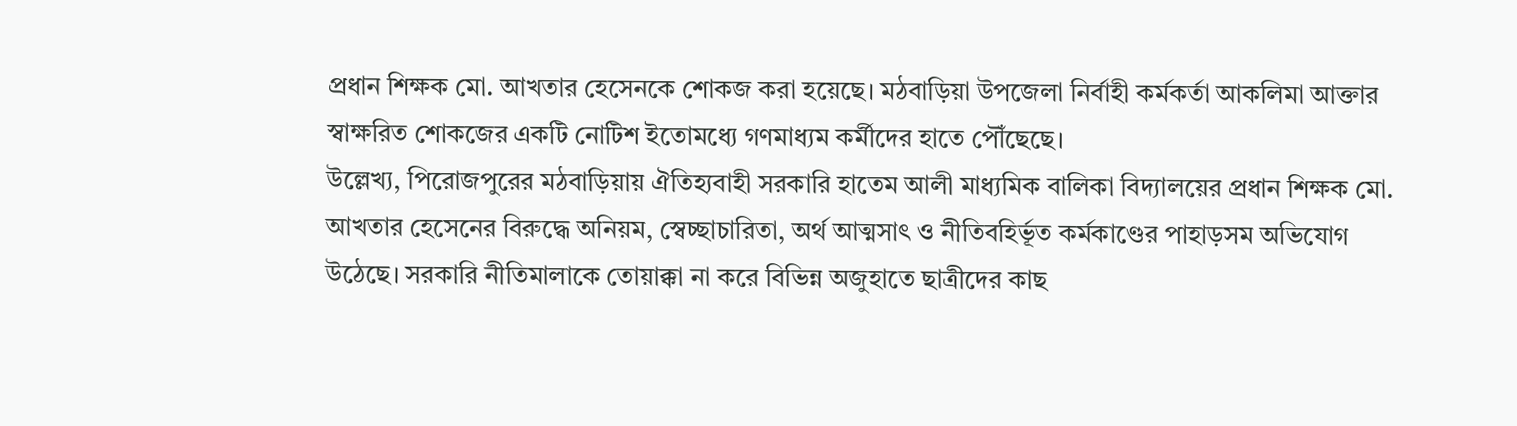প্রধান শিক্ষক মো. আখতার হেসেনকে শোকজ করা হয়েছে। মঠবাড়িয়া উপজেলা নির্বাহী কর্মকর্তা আকলিমা আক্তার স্বাক্ষরিত শোকজের একটি নোটিশ ইতোমধ্যে গণমাধ্যম কর্মীদের হাতে পৌঁছেছে।
উল্লেখ্য, পিরোজপুরের মঠবাড়িয়ায় ঐতিহ্যবাহী সরকারি হাতেম আলী মাধ্যমিক বালিকা বিদ্যালয়ের প্রধান শিক্ষক মো. আখতার হেসেনের বিরুদ্ধে অনিয়ম, স্বেচ্ছাচারিতা, অর্থ আত্মসাৎ ও নীতিবহির্ভূত কর্মকাণ্ডের পাহাড়সম অভিযোগ উঠেছে। সরকারি নীতিমালাকে তোয়াক্কা না করে বিভিন্ন অজুহাতে ছাত্রীদের কাছ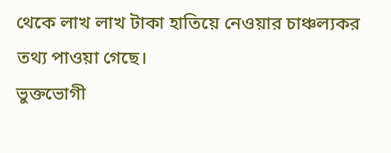থেকে লাখ লাখ টাকা হাতিয়ে নেওয়ার চাঞ্চল্যকর তথ্য পাওয়া গেছে।
ভুক্তভোগী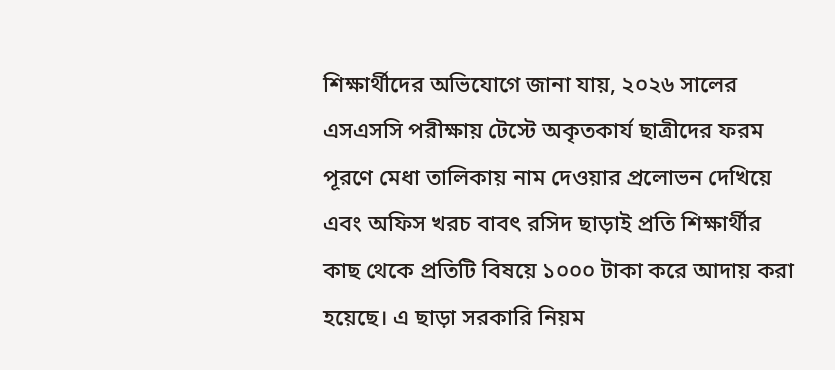শিক্ষার্থীদের অভিযোগে জানা যায়, ২০২৬ সালের এসএসসি পরীক্ষায় টেস্টে অকৃতকার্য ছাত্রীদের ফরম পূরণে মেধা তালিকায় নাম দেওয়ার প্রলোভন দেখিয়ে এবং অফিস খরচ বাবৎ রসিদ ছাড়াই প্রতি শিক্ষার্থীর কাছ থেকে প্রতিটি বিষয়ে ১০০০ টাকা করে আদায় করা হয়েছে। এ ছাড়া সরকারি নিয়ম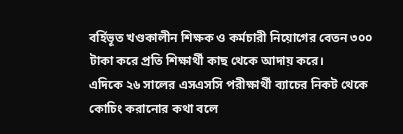বর্হিভূত খণ্ডকালীন শিক্ষক ও কর্মচারী নিয়োগের বেতন ৩০০ টাকা করে প্রতি শিক্ষার্থী কাছ থেকে আদায় করে।
এদিকে ২৬ সালের এসএসসি পরীক্ষার্থী ব্যাচের নিকট থেকে কোচিং করানোর কথা বলে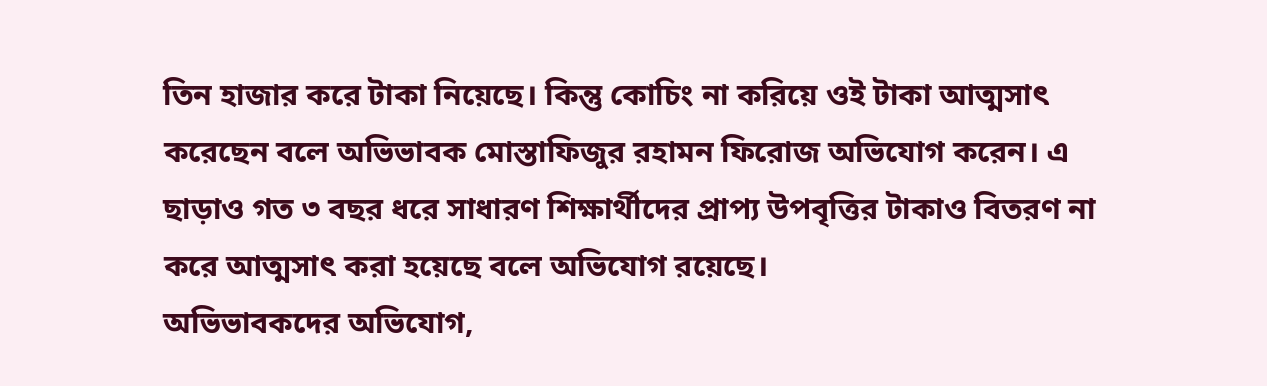তিন হাজার করে টাকা নিয়েছে। কিন্তু কোচিং না করিয়ে ওই টাকা আত্মসাৎ করেছেন বলে অভিভাবক মোস্তাফিজুর রহামন ফিরোজ অভিযোগ করেন। এ ছাড়াও গত ৩ বছর ধরে সাধারণ শিক্ষার্থীদের প্রাপ্য উপবৃত্তির টাকাও বিতরণ না করে আত্মসাৎ করা হয়েছে বলে অভিযোগ রয়েছে।
অভিভাবকদের অভিযোগ,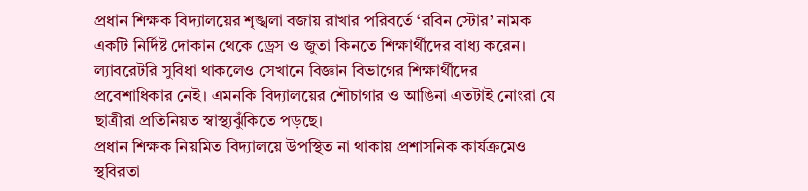প্রধান শিক্ষক বিদ্যালয়ের শৃঙ্খলা বজায় রাখার পরিবর্তে ‘রবিন স্টোর’ নামক একটি নির্দিষ্ট দোকান থেকে ড্রেস ও জুতা কিনতে শিক্ষার্থীদের বাধ্য করেন।
ল্যাবরেটরি সুবিধা থাকলেও সেখানে বিজ্ঞান বিভাগের শিক্ষার্থীদের প্রবেশাধিকার নেই। এমনকি বিদ্যালয়ের শৌচাগার ও আঙিনা এতটাই নোংরা যে ছাত্রীরা প্রতিনিয়ত স্বাস্থ্যঝুঁকিতে পড়ছে।
প্রধান শিক্ষক নিয়মিত বিদ্যালয়ে উপস্থিত না থাকায় প্রশাসনিক কার্যক্রমেও স্থবিরতা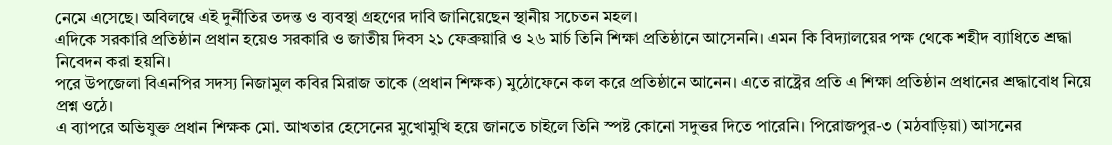নেমে এসেছে। অবিলম্বে এই দুর্নীতির তদন্ত ও ব্যবস্থা গ্রহণের দাবি জানিয়েছেন স্থানীয় সচেতন মহল।
এদিকে সরকারি প্রতিষ্ঠান প্রধান হয়েও সরকারি ও জাতীয় দিবস ২১ ফেব্রুয়ারি ও ২৬ মার্চ তিনি শিক্ষা প্রতিষ্ঠানে আসেননি। এমন কি বিদ্যালয়ের পক্ষ থেকে শহীদ ব্যাধিতে শ্রদ্ধা নিবেদন করা হয়নি।
পরে উপজেলা বিএনপির সদস্য নিজামুল কবির মিরাজ তাকে (প্রধান শিক্ষক) মুঠোফেনে কল করে প্রতিষ্ঠানে আনেন। এতে রাষ্ট্রের প্রতি এ শিক্ষা প্রতিষ্ঠান প্রধানের শ্রদ্ধাবোধ নিয়ে প্রশ্ন ওঠে।
এ ব্যাপরে অভিযুক্ত প্রধান শিক্ষক মো. আখতার হেসেনের মুখোমুখি হয়ে জানতে চাইলে তিনি স্পষ্ট কোনো সদুত্তর দিতে পারেনি। পিরোজপুর-৩ (মঠবাড়িয়া) আসনের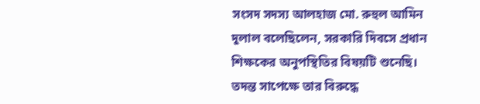সংসদ সদস্য আলহাজ মো. রুহুল আমিন দুলাল বলেছিলেন, সরকারি দিবসে প্রধান শিক্ষকের অনুপস্থিতির বিষয়টি শুনেছি। তদন্ত সাপেক্ষে তার বিরুদ্ধে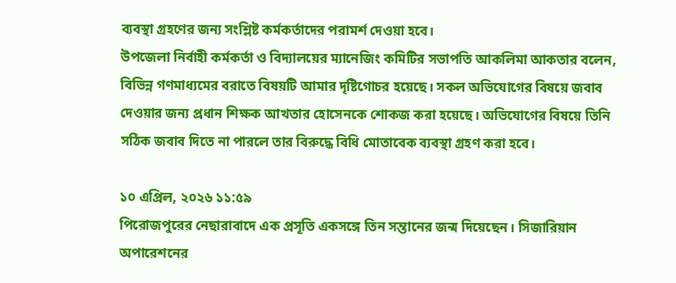ব্যবস্থা গ্রহণের জন্য সংশ্লিষ্ট কর্মকর্তাদের পরামর্শ দেওয়া হবে।
উপজেলা নির্বাহী কর্মকর্তা ও বিদ্যালয়ের ম্যানেজিং কমিটির সভাপতি আকলিমা আকতার বলেন, বিভিন্ন গণমাধ্যমের বরাতে বিষয়টি আমার দৃষ্টিগোচর হয়েছে। সকল অভিযোগের বিষয়ে জবাব দেওয়ার জন্য প্রধান শিক্ষক আখতার হোসেনকে শোকজ করা হয়েছে। অভিযোগের বিষয়ে তিনি সঠিক জবাব দিতে না পারলে তার বিরুদ্ধে বিধি মোতাবেক ব্যবস্থা গ্রহণ করা হবে।

১০ এপ্রিল, ২০২৬ ১১:৫৯
পিরোজপুরের নেছারাবাদে এক প্রসূতি একসঙ্গে তিন সন্তানের জন্ম দিয়েছেন। সিজারিয়ান অপারেশনের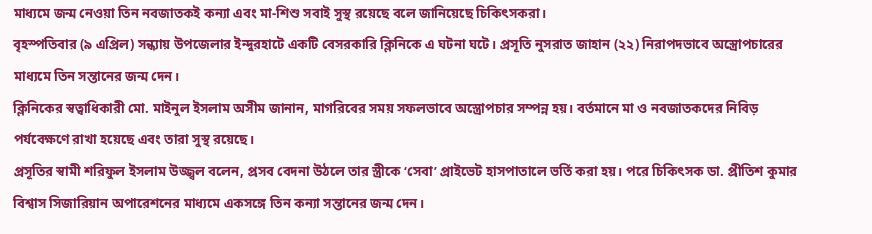মাধ্যমে জন্ম নেওয়া তিন নবজাতকই কন্যা এবং মা-শিশু সবাই সুস্থ রয়েছে বলে জানিয়েছে চিকিৎসকরা।
বৃহস্পতিবার (৯ এপ্রিল) সন্ধ্যায় উপজেলার ইন্দুরহাটে একটি বেসরকারি ক্লিনিকে এ ঘটনা ঘটে। প্রসূতি নুসরাত জাহান (২২) নিরাপদভাবে অস্ত্রোপচারের মাধ্যমে তিন সন্তানের জন্ম দেন।
ক্লিনিকের স্বত্বাধিকারী মো. মাইনুল ইসলাম অসীম জানান, মাগরিবের সময় সফলভাবে অস্ত্রোপচার সম্পন্ন হয়। বর্তমানে মা ও নবজাতকদের নিবিড় পর্যবেক্ষণে রাখা হয়েছে এবং তারা সুস্থ রয়েছে।
প্রসূতির স্বামী শরিফুল ইসলাম উজ্জ্বল বলেন, প্রসব বেদনা উঠলে তার স্ত্রীকে ‘সেবা’ প্রাইভেট হাসপাতালে ভর্তি করা হয়। পরে চিকিৎসক ডা. প্রীতিশ কুমার বিশ্বাস সিজারিয়ান অপারেশনের মাধ্যমে একসঙ্গে তিন কন্যা সন্তানের জন্ম দেন।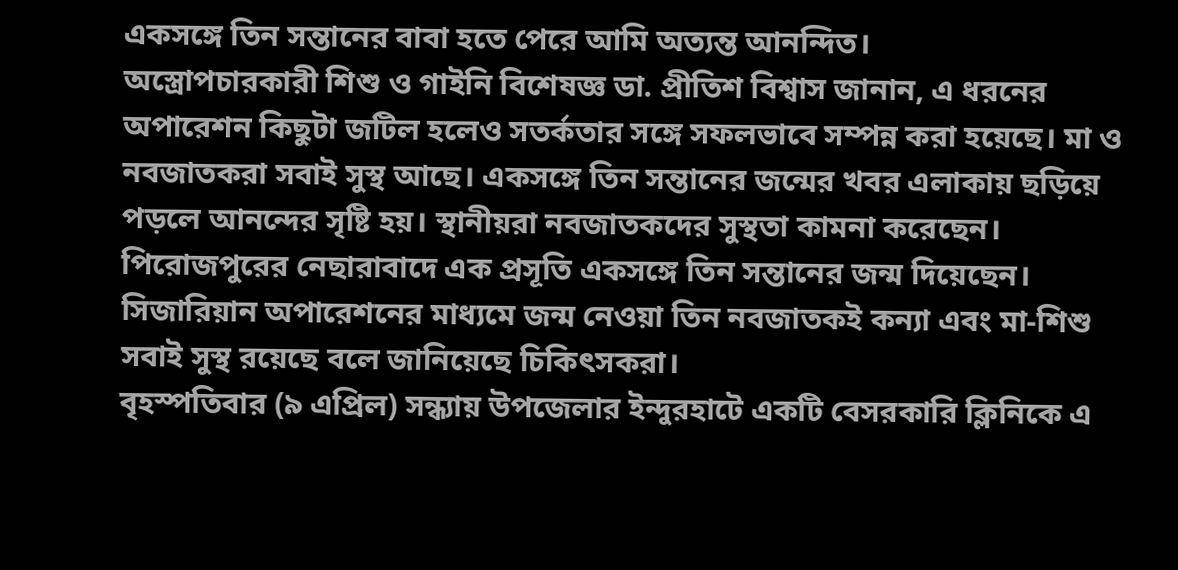একসঙ্গে তিন সন্তানের বাবা হতে পেরে আমি অত্যন্ত আনন্দিত।
অস্ত্রোপচারকারী শিশু ও গাইনি বিশেষজ্ঞ ডা. প্রীতিশ বিশ্বাস জানান, এ ধরনের অপারেশন কিছুটা জটিল হলেও সতর্কতার সঙ্গে সফলভাবে সম্পন্ন করা হয়েছে। মা ও নবজাতকরা সবাই সুস্থ আছে। একসঙ্গে তিন সন্তানের জন্মের খবর এলাকায় ছড়িয়ে পড়লে আনন্দের সৃষ্টি হয়। স্থানীয়রা নবজাতকদের সুস্থতা কামনা করেছেন।
পিরোজপুরের নেছারাবাদে এক প্রসূতি একসঙ্গে তিন সন্তানের জন্ম দিয়েছেন। সিজারিয়ান অপারেশনের মাধ্যমে জন্ম নেওয়া তিন নবজাতকই কন্যা এবং মা-শিশু সবাই সুস্থ রয়েছে বলে জানিয়েছে চিকিৎসকরা।
বৃহস্পতিবার (৯ এপ্রিল) সন্ধ্যায় উপজেলার ইন্দুরহাটে একটি বেসরকারি ক্লিনিকে এ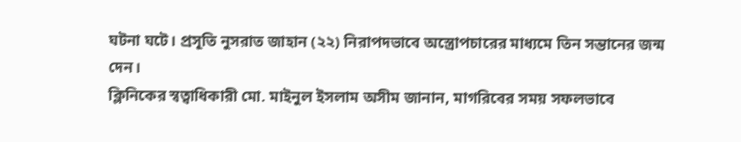ঘটনা ঘটে। প্রসূতি নুসরাত জাহান (২২) নিরাপদভাবে অস্ত্রোপচারের মাধ্যমে তিন সন্তানের জন্ম দেন।
ক্লিনিকের স্বত্বাধিকারী মো. মাইনুল ইসলাম অসীম জানান, মাগরিবের সময় সফলভাবে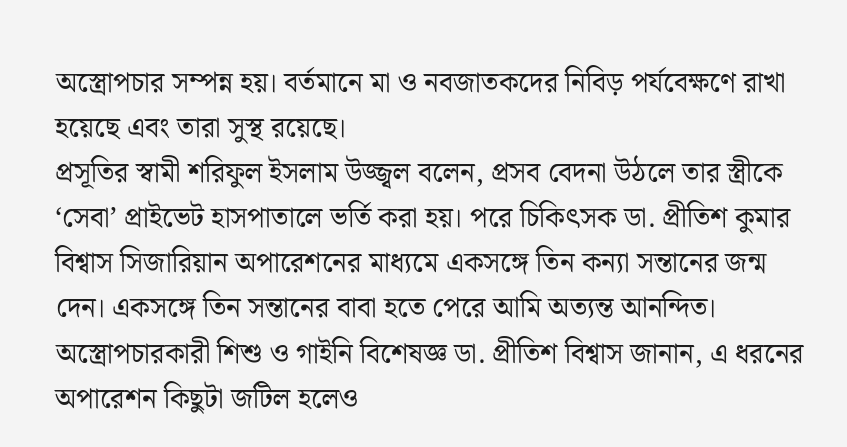অস্ত্রোপচার সম্পন্ন হয়। বর্তমানে মা ও নবজাতকদের নিবিড় পর্যবেক্ষণে রাখা হয়েছে এবং তারা সুস্থ রয়েছে।
প্রসূতির স্বামী শরিফুল ইসলাম উজ্জ্বল বলেন, প্রসব বেদনা উঠলে তার স্ত্রীকে ‘সেবা’ প্রাইভেট হাসপাতালে ভর্তি করা হয়। পরে চিকিৎসক ডা. প্রীতিশ কুমার বিশ্বাস সিজারিয়ান অপারেশনের মাধ্যমে একসঙ্গে তিন কন্যা সন্তানের জন্ম দেন। একসঙ্গে তিন সন্তানের বাবা হতে পেরে আমি অত্যন্ত আনন্দিত।
অস্ত্রোপচারকারী শিশু ও গাইনি বিশেষজ্ঞ ডা. প্রীতিশ বিশ্বাস জানান, এ ধরনের অপারেশন কিছুটা জটিল হলেও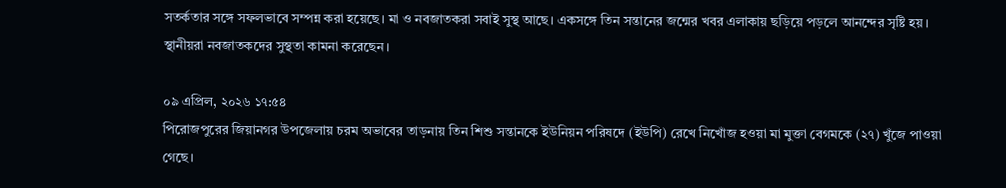সতর্কতার সঙ্গে সফলভাবে সম্পন্ন করা হয়েছে। মা ও নবজাতকরা সবাই সুস্থ আছে। একসঙ্গে তিন সন্তানের জন্মের খবর এলাকায় ছড়িয়ে পড়লে আনন্দের সৃষ্টি হয়। স্থানীয়রা নবজাতকদের সুস্থতা কামনা করেছেন।

০৯ এপ্রিল, ২০২৬ ১৭:৫৪
পিরোজপুরের জিয়ানগর উপজেলায় চরম অভাবের তাড়নায় তিন শিশু সন্তানকে ইউনিয়ন পরিষদে (ইউপি) রেখে নিখোঁজ হওয়া মা মুক্তা বেগমকে (২৭) খুঁজে পাওয়া গেছে।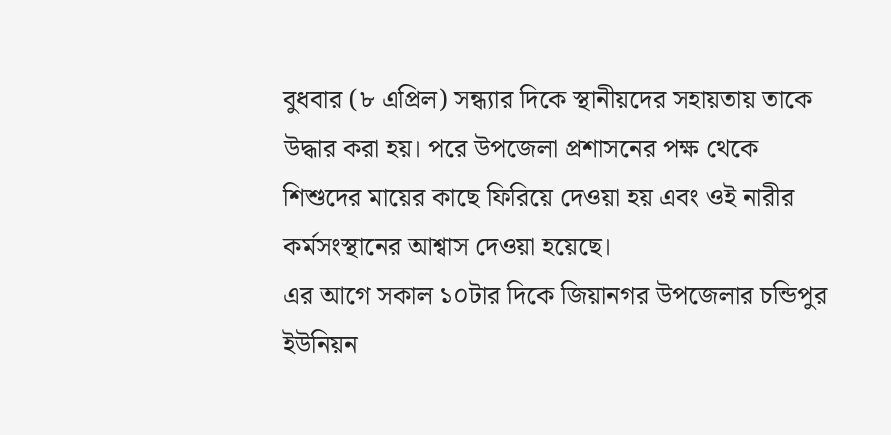বুধবার (৮ এপ্রিল) সন্ধ্যার দিকে স্থানীয়দের সহায়তায় তাকে উদ্ধার করা হয়। পরে উপজেলা প্রশাসনের পক্ষ থেকে শিশুদের মায়ের কাছে ফিরিয়ে দেওয়া হয় এবং ওই নারীর কর্মসংস্থানের আশ্বাস দেওয়া হয়েছে।
এর আগে সকাল ১০টার দিকে জিয়ানগর উপজেলার চন্ডিপুর ইউনিয়ন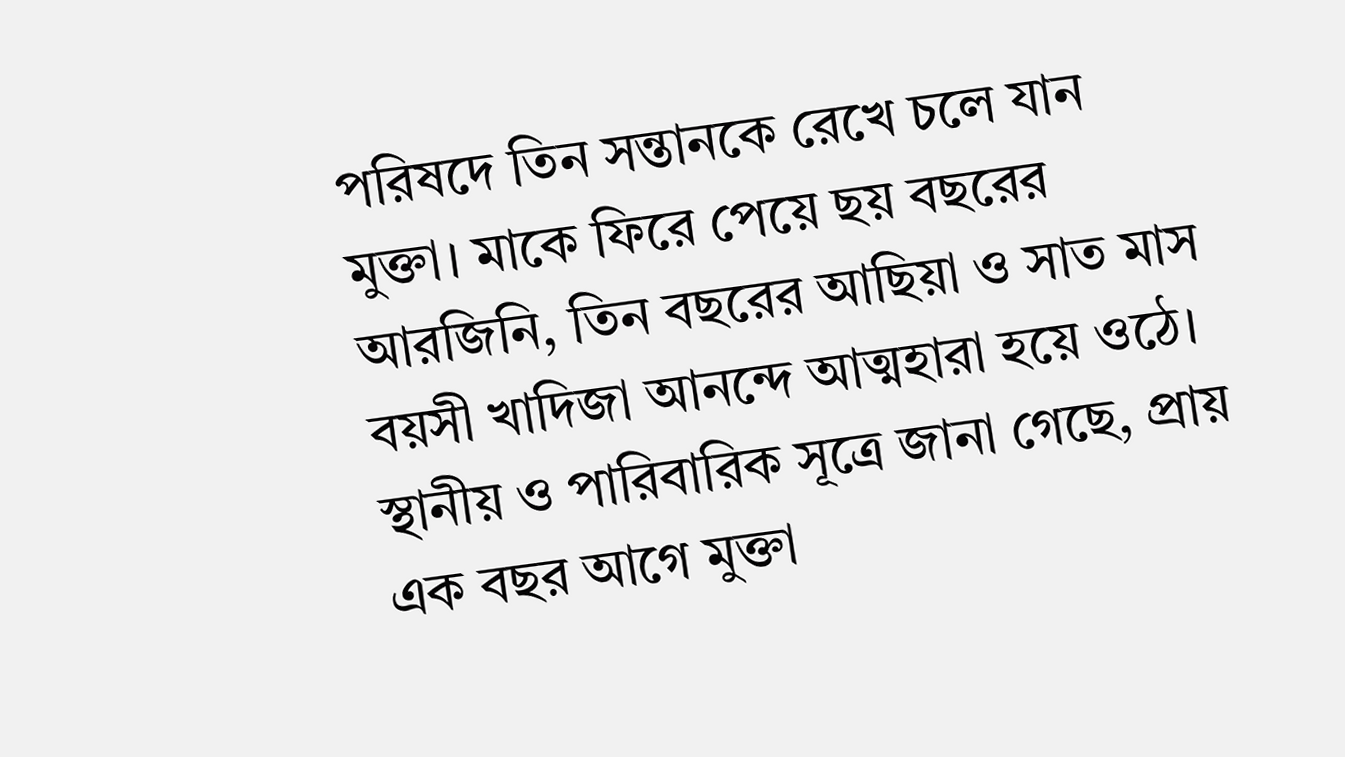পরিষদে তিন সন্তানকে রেখে চলে যান মুক্তা। মাকে ফিরে পেয়ে ছয় বছরের আরজিনি, তিন বছরের আছিয়া ও সাত মাস বয়সী খাদিজা আনন্দে আত্মহারা হয়ে ওঠে।
স্থানীয় ও পারিবারিক সূত্রে জানা গেছে, প্রায় এক বছর আগে মুক্তা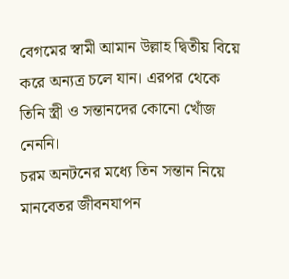বেগমের স্বামী আমান উল্লাহ দ্বিতীয় বিয়ে করে অন্যত্র চলে যান। এরপর থেকে তিনি স্ত্রী ও সন্তানদের কোনো খোঁজ নেননি।
চরম অনটনের মধ্যে তিন সন্তান নিয়ে মানবেতর জীবনযাপন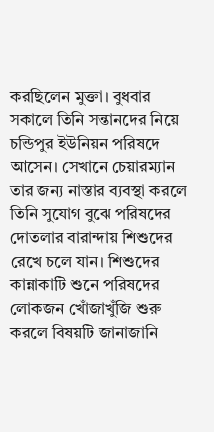করছিলেন মুক্তা। বুধবার সকালে তিনি সন্তানদের নিয়ে চন্ডিপুর ইউনিয়ন পরিষদে আসেন। সেখানে চেয়ারম্যান তার জন্য নাস্তার ব্যবস্থা করলে তিনি সুযোগ বুঝে পরিষদের দোতলার বারান্দায় শিশুদের রেখে চলে যান। শিশুদের কান্নাকাটি শুনে পরিষদের লোকজন খোঁজাখুঁজি শুরু করলে বিষয়টি জানাজানি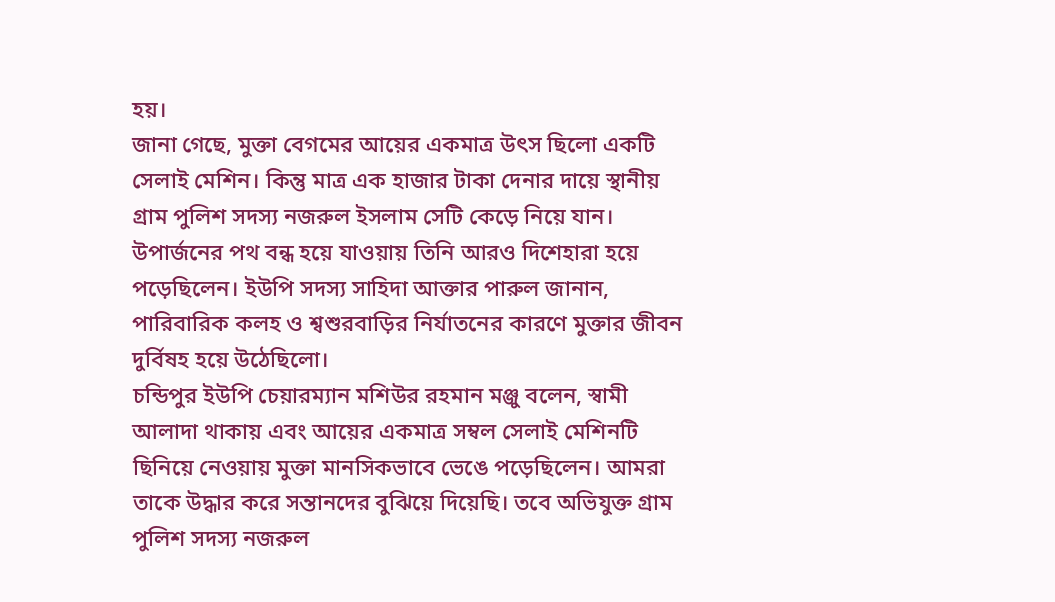হয়।
জানা গেছে, মুক্তা বেগমের আয়ের একমাত্র উৎস ছিলো একটি সেলাই মেশিন। কিন্তু মাত্র এক হাজার টাকা দেনার দায়ে স্থানীয় গ্রাম পুলিশ সদস্য নজরুল ইসলাম সেটি কেড়ে নিয়ে যান। উপার্জনের পথ বন্ধ হয়ে যাওয়ায় তিনি আরও দিশেহারা হয়ে পড়েছিলেন। ইউপি সদস্য সাহিদা আক্তার পারুল জানান, পারিবারিক কলহ ও শ্বশুরবাড়ির নির্যাতনের কারণে মুক্তার জীবন দুর্বিষহ হয়ে উঠেছিলো।
চন্ডিপুর ইউপি চেয়ারম্যান মশিউর রহমান মঞ্জু বলেন, স্বামী আলাদা থাকায় এবং আয়ের একমাত্র সম্বল সেলাই মেশিনটি ছিনিয়ে নেওয়ায় মুক্তা মানসিকভাবে ভেঙে পড়েছিলেন। আমরা তাকে উদ্ধার করে সন্তানদের বুঝিয়ে দিয়েছি। তবে অভিযুক্ত গ্রাম পুলিশ সদস্য নজরুল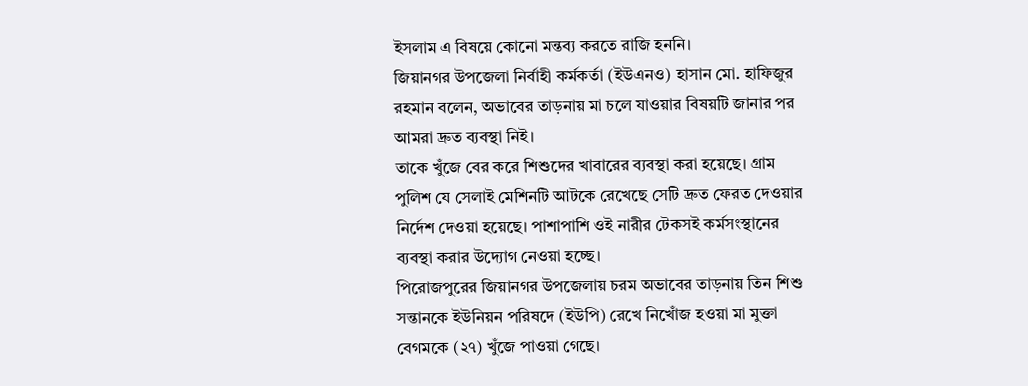ইসলাম এ বিষয়ে কোনো মন্তব্য করতে রাজি হননি।
জিয়ানগর উপজেলা নির্বাহী কর্মকর্তা (ইউএনও) হাসান মো. হাফিজুর রহমান বলেন, অভাবের তাড়নায় মা চলে যাওয়ার বিষয়টি জানার পর আমরা দ্রুত ব্যবস্থা নিই।
তাকে খুঁজে বের করে শিশুদের খাবারের ব্যবস্থা করা হয়েছে। গ্রাম পুলিশ যে সেলাই মেশিনটি আটকে রেখেছে সেটি দ্রুত ফেরত দেওয়ার নির্দেশ দেওয়া হয়েছে। পাশাপাশি ওই নারীর টেকসই কর্মসংস্থানের ব্যবস্থা করার উদ্যোগ নেওয়া হচ্ছে।
পিরোজপুরের জিয়ানগর উপজেলায় চরম অভাবের তাড়নায় তিন শিশু সন্তানকে ইউনিয়ন পরিষদে (ইউপি) রেখে নিখোঁজ হওয়া মা মুক্তা বেগমকে (২৭) খুঁজে পাওয়া গেছে।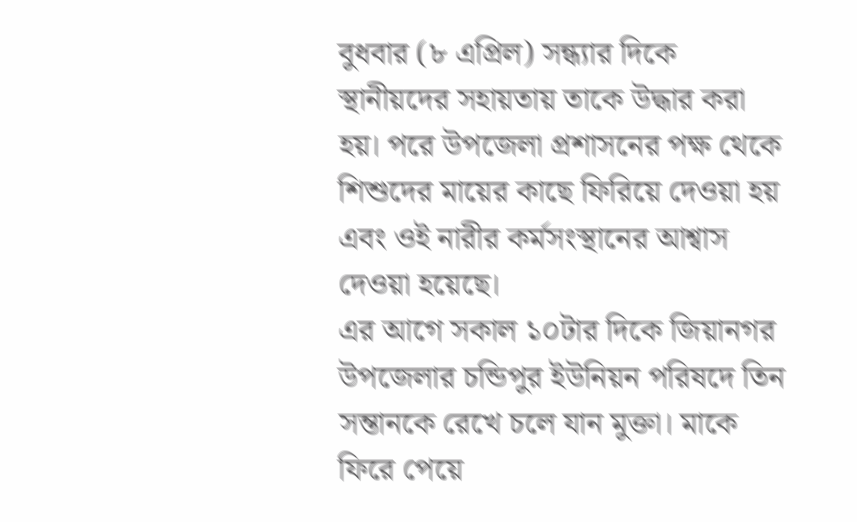বুধবার (৮ এপ্রিল) সন্ধ্যার দিকে স্থানীয়দের সহায়তায় তাকে উদ্ধার করা হয়। পরে উপজেলা প্রশাসনের পক্ষ থেকে শিশুদের মায়ের কাছে ফিরিয়ে দেওয়া হয় এবং ওই নারীর কর্মসংস্থানের আশ্বাস দেওয়া হয়েছে।
এর আগে সকাল ১০টার দিকে জিয়ানগর উপজেলার চন্ডিপুর ইউনিয়ন পরিষদে তিন সন্তানকে রেখে চলে যান মুক্তা। মাকে ফিরে পেয়ে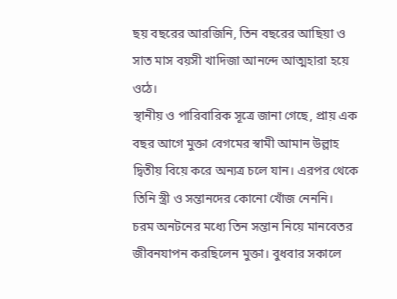ছয় বছরের আরজিনি, তিন বছরের আছিয়া ও সাত মাস বয়সী খাদিজা আনন্দে আত্মহারা হয়ে ওঠে।
স্থানীয় ও পারিবারিক সূত্রে জানা গেছে, প্রায় এক বছর আগে মুক্তা বেগমের স্বামী আমান উল্লাহ দ্বিতীয় বিয়ে করে অন্যত্র চলে যান। এরপর থেকে তিনি স্ত্রী ও সন্তানদের কোনো খোঁজ নেননি।
চরম অনটনের মধ্যে তিন সন্তান নিয়ে মানবেতর জীবনযাপন করছিলেন মুক্তা। বুধবার সকালে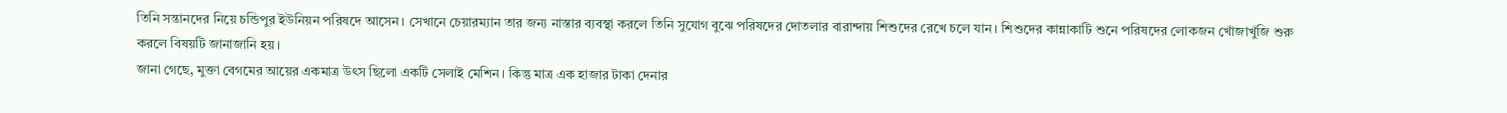তিনি সন্তানদের নিয়ে চন্ডিপুর ইউনিয়ন পরিষদে আসেন। সেখানে চেয়ারম্যান তার জন্য নাস্তার ব্যবস্থা করলে তিনি সুযোগ বুঝে পরিষদের দোতলার বারান্দায় শিশুদের রেখে চলে যান। শিশুদের কান্নাকাটি শুনে পরিষদের লোকজন খোঁজাখুঁজি শুরু করলে বিষয়টি জানাজানি হয়।
জানা গেছে, মুক্তা বেগমের আয়ের একমাত্র উৎস ছিলো একটি সেলাই মেশিন। কিন্তু মাত্র এক হাজার টাকা দেনার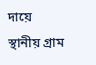দায়ে স্থানীয় গ্রাম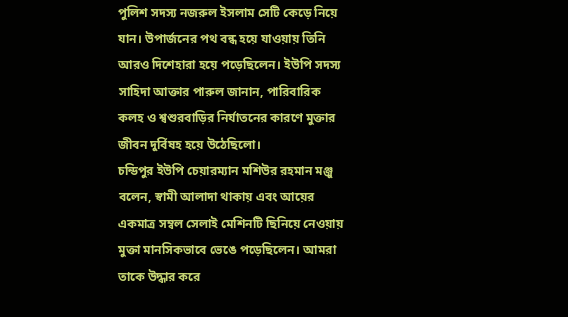পুলিশ সদস্য নজরুল ইসলাম সেটি কেড়ে নিয়ে যান। উপার্জনের পথ বন্ধ হয়ে যাওয়ায় তিনি আরও দিশেহারা হয়ে পড়েছিলেন। ইউপি সদস্য সাহিদা আক্তার পারুল জানান, পারিবারিক কলহ ও শ্বশুরবাড়ির নির্যাতনের কারণে মুক্তার জীবন দুর্বিষহ হয়ে উঠেছিলো।
চন্ডিপুর ইউপি চেয়ারম্যান মশিউর রহমান মঞ্জু বলেন, স্বামী আলাদা থাকায় এবং আয়ের একমাত্র সম্বল সেলাই মেশিনটি ছিনিয়ে নেওয়ায় মুক্তা মানসিকভাবে ভেঙে পড়েছিলেন। আমরা তাকে উদ্ধার করে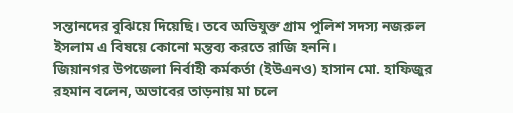সন্তানদের বুঝিয়ে দিয়েছি। তবে অভিযুক্ত গ্রাম পুলিশ সদস্য নজরুল ইসলাম এ বিষয়ে কোনো মন্তব্য করতে রাজি হননি।
জিয়ানগর উপজেলা নির্বাহী কর্মকর্তা (ইউএনও) হাসান মো. হাফিজুর রহমান বলেন, অভাবের তাড়নায় মা চলে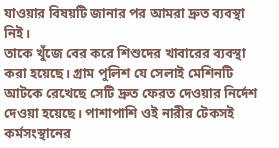যাওয়ার বিষয়টি জানার পর আমরা দ্রুত ব্যবস্থা নিই।
তাকে খুঁজে বের করে শিশুদের খাবারের ব্যবস্থা করা হয়েছে। গ্রাম পুলিশ যে সেলাই মেশিনটি আটকে রেখেছে সেটি দ্রুত ফেরত দেওয়ার নির্দেশ দেওয়া হয়েছে। পাশাপাশি ওই নারীর টেকসই কর্মসংস্থানের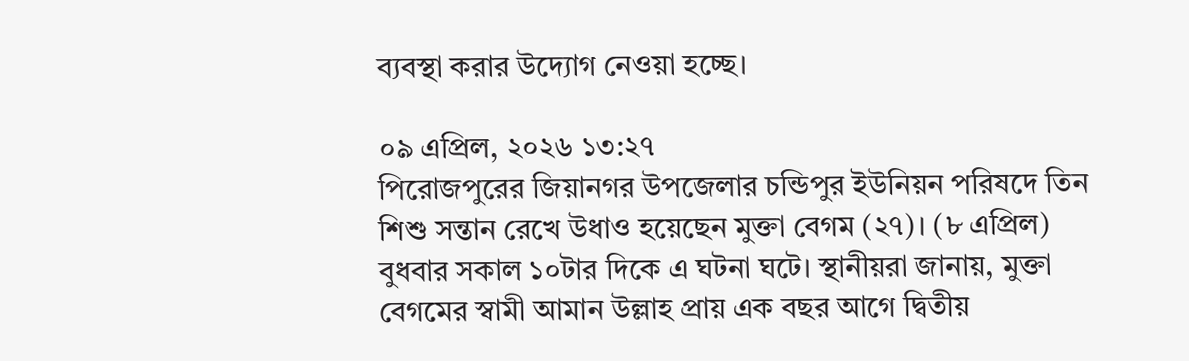ব্যবস্থা করার উদ্যোগ নেওয়া হচ্ছে।

০৯ এপ্রিল, ২০২৬ ১৩:২৭
পিরোজপুরের জিয়ানগর উপজেলার চন্ডিপুর ইউনিয়ন পরিষদে তিন শিশু সন্তান রেখে উধাও হয়েছেন মুক্তা বেগম (২৭)। (৮ এপ্রিল) বুধবার সকাল ১০টার দিকে এ ঘটনা ঘটে। স্থানীয়রা জানায়, মুক্তা বেগমের স্বামী আমান উল্লাহ প্রায় এক বছর আগে দ্বিতীয়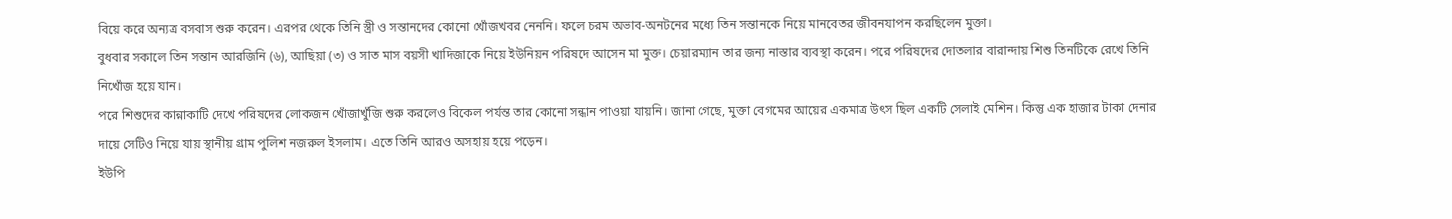বিয়ে করে অন্যত্র বসবাস শুরু করেন। এরপর থেকে তিনি স্ত্রী ও সন্তানদের কোনো খোঁজখবর নেননি। ফলে চরম অভাব-অনটনের মধ্যে তিন সন্তানকে নিয়ে মানবেতর জীবনযাপন করছিলেন মুক্তা।
বুধবার সকালে তিন সন্তান আরজিনি (৬), আছিয়া (৩) ও সাত মাস বয়সী খাদিজাকে নিয়ে ইউনিয়ন পরিষদে আসেন মা মুক্ত। চেয়ারম্যান তার জন্য নাস্তার ব্যবস্থা করেন। পরে পরিষদের দোতলার বারান্দায় শিশু তিনটিকে রেখে তিনি নিখোঁজ হয়ে যান।
পরে শিশুদের কান্নাকাটি দেখে পরিষদের লোকজন খোঁজাখুঁজি শুরু করলেও বিকেল পর্যন্ত তার কোনো সন্ধান পাওয়া যায়নি। জানা গেছে, মুক্তা বেগমের আয়ের একমাত্র উৎস ছিল একটি সেলাই মেশিন। কিন্তু এক হাজার টাকা দেনার দায়ে সেটিও নিয়ে যায় স্থানীয় গ্রাম পুলিশ নজরুল ইসলাম। এতে তিনি আরও অসহায় হয়ে পড়েন।
ইউপি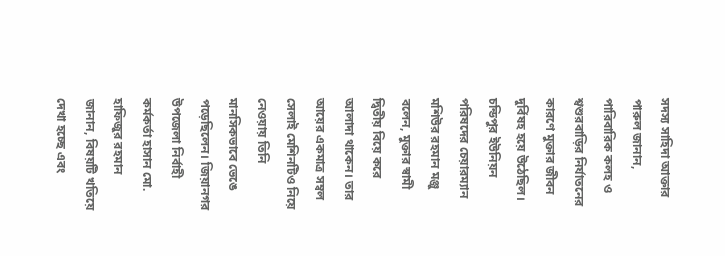সদস্য সাহিদা আক্তার পারুল জানান, পারিবারিক কলহ ও শ্বশুরবাড়ির নির্যাতনের কারণে মুক্তার জীবন দুর্বিষহ হয়ে উঠেছিল। চন্ডিপুর ইউনিয়ন পরিষদের চেয়ারম্যান মশিউর রহমান মঞ্জু বলেন, মুক্তার স্বামী দ্বিতীয় বিয়ে করে আলাদা থাকেন। তার আয়ের একমাত্র সম্বল সেলাই মেশিনটিও নিয়ে নেওয়ায় তিনি মানসিকভাবে ভেঙে পড়েছিলেন। জিয়ানগর উপজেলা নির্বাহী কর্মকর্তা হাসান মো. হাফিজুর রহমান জানান, বিষয়টি খতিয়ে দেখা হচ্ছে এবং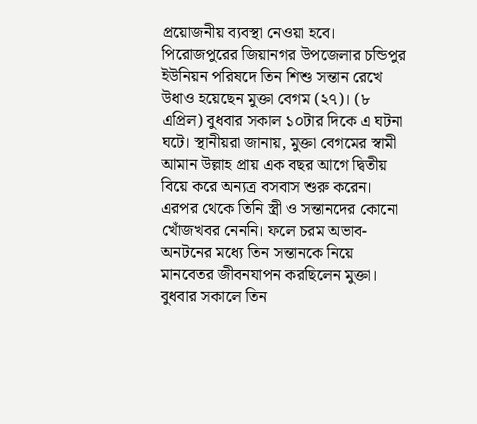প্রয়োজনীয় ব্যবস্থা নেওয়া হবে।
পিরোজপুরের জিয়ানগর উপজেলার চন্ডিপুর ইউনিয়ন পরিষদে তিন শিশু সন্তান রেখে উধাও হয়েছেন মুক্তা বেগম (২৭)। (৮ এপ্রিল) বুধবার সকাল ১০টার দিকে এ ঘটনা ঘটে। স্থানীয়রা জানায়, মুক্তা বেগমের স্বামী আমান উল্লাহ প্রায় এক বছর আগে দ্বিতীয় বিয়ে করে অন্যত্র বসবাস শুরু করেন। এরপর থেকে তিনি স্ত্রী ও সন্তানদের কোনো খোঁজখবর নেননি। ফলে চরম অভাব-অনটনের মধ্যে তিন সন্তানকে নিয়ে মানবেতর জীবনযাপন করছিলেন মুক্তা।
বুধবার সকালে তিন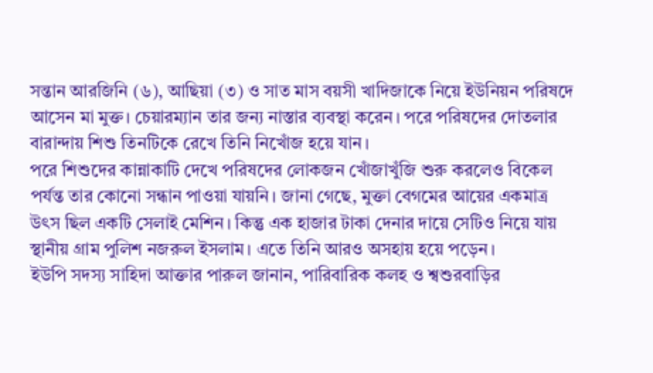সন্তান আরজিনি (৬), আছিয়া (৩) ও সাত মাস বয়সী খাদিজাকে নিয়ে ইউনিয়ন পরিষদে আসেন মা মুক্ত। চেয়ারম্যান তার জন্য নাস্তার ব্যবস্থা করেন। পরে পরিষদের দোতলার বারান্দায় শিশু তিনটিকে রেখে তিনি নিখোঁজ হয়ে যান।
পরে শিশুদের কান্নাকাটি দেখে পরিষদের লোকজন খোঁজাখুঁজি শুরু করলেও বিকেল পর্যন্ত তার কোনো সন্ধান পাওয়া যায়নি। জানা গেছে, মুক্তা বেগমের আয়ের একমাত্র উৎস ছিল একটি সেলাই মেশিন। কিন্তু এক হাজার টাকা দেনার দায়ে সেটিও নিয়ে যায় স্থানীয় গ্রাম পুলিশ নজরুল ইসলাম। এতে তিনি আরও অসহায় হয়ে পড়েন।
ইউপি সদস্য সাহিদা আক্তার পারুল জানান, পারিবারিক কলহ ও শ্বশুরবাড়ির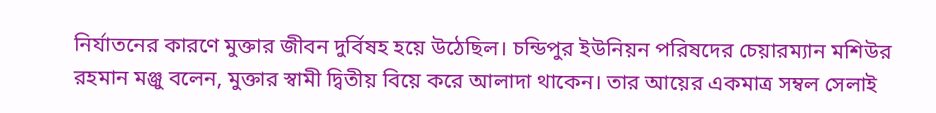নির্যাতনের কারণে মুক্তার জীবন দুর্বিষহ হয়ে উঠেছিল। চন্ডিপুর ইউনিয়ন পরিষদের চেয়ারম্যান মশিউর রহমান মঞ্জু বলেন, মুক্তার স্বামী দ্বিতীয় বিয়ে করে আলাদা থাকেন। তার আয়ের একমাত্র সম্বল সেলাই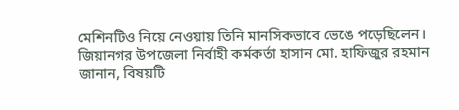মেশিনটিও নিয়ে নেওয়ায় তিনি মানসিকভাবে ভেঙে পড়েছিলেন। জিয়ানগর উপজেলা নির্বাহী কর্মকর্তা হাসান মো. হাফিজুর রহমান জানান, বিষয়টি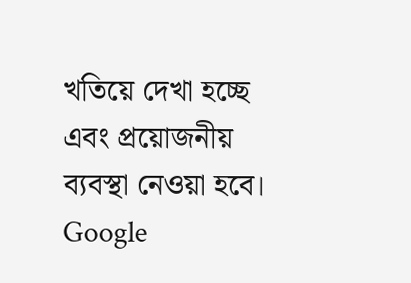খতিয়ে দেখা হচ্ছে এবং প্রয়োজনীয় ব্যবস্থা নেওয়া হবে।
Google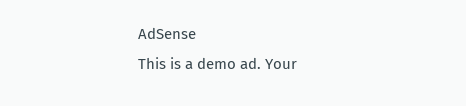AdSense
This is a demo ad. Your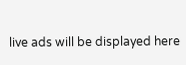live ads will be displayed here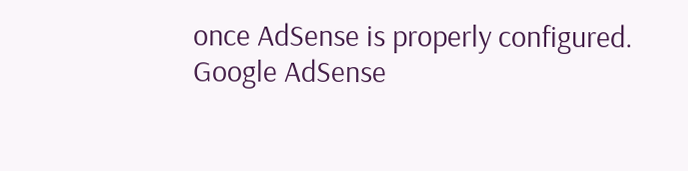once AdSense is properly configured.
Google AdSense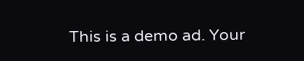This is a demo ad. Your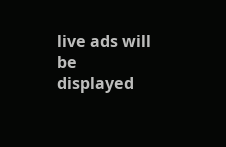live ads will be displayed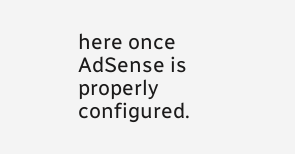here once AdSense is properly configured.